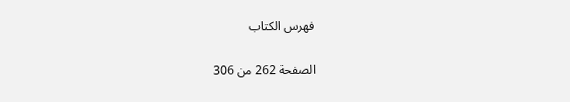فهرس الكتاب

الصفحة 262 من 306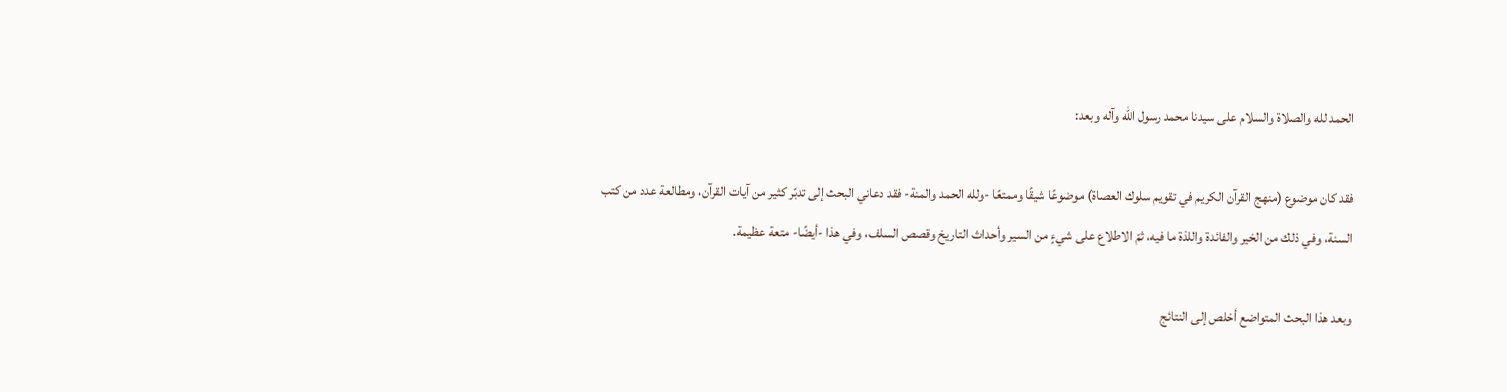الحمد لله والصلاة والسلام على سيدنا محمد رسول الله وآله وبعد:

فقد كان موضوع (منهج القرآن الكريم في تقويم سلوك العصاة) موضوعًا شيقًا وممتعًا -ولله الحمد والمنة- فقد دعاني البحث إلى تدبّر كثير من آيات القرآن، ومطالعة عدد من كتب السنة، وفي ذلك من الخير والفائدة واللذة ما فيه، ثمّ الاطلاع على شيءٍ من السير وأحداث التاريخ وقصص السلف، وفي هذا -أيضًا- متعة عظيمة.

وبعد هذا البحث المتواضع أخلص إلى النتائج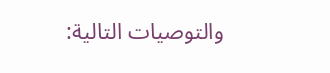والتوصيات التالية: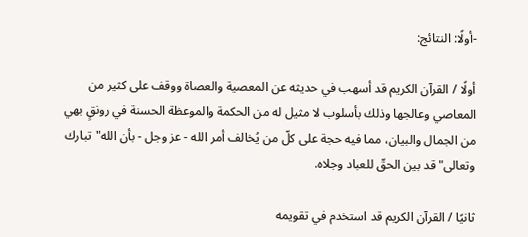-أولًا: النتائج:

أولًا / القرآن الكريم قد أسهب في حديثه عن المعصية والعصاة ووقف على كثير من المعاصي وعالجها وذلك بأسلوب لا مثيل له من الحكمة والموعظة الحسنة في رونقٍ بهي من الجمال والبيان، مما فيه حجة على كلّ من يُخالف أمر الله - عز وجل - بأن الله"تبارك وتعالى"قد بين الحقّ للعباد وجلاه.

ثانيًا / القرآن الكريم قد استخدم في تقويمه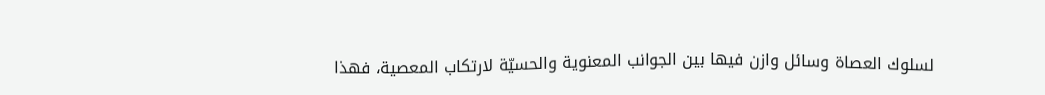لسلوك العصاة وسائل وازن فيها بين الجوانب المعنوية والحسيّة لارتكاب المعصية، فهذا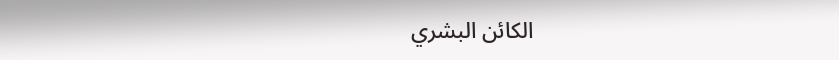الكائن البشري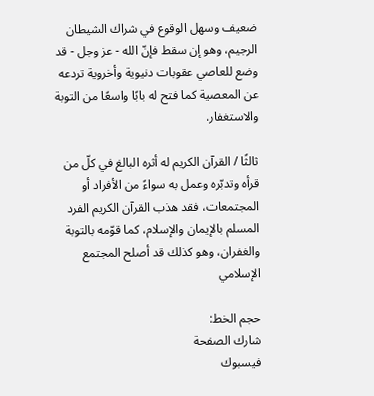ضعيف وسهل الوقوع في شراك الشيطان الرجيم، وهو إن سقط فإنّ الله - عز وجل - قد وضع للعاصي عقوبات دنيوية وأخروية تردعه عن المعصية كما فتح له بابًا واسعًا من التوبة والاستغفار.

ثالثًا / القرآن الكريم له أثره البالغ في كلّ من قرأه وتدبّره وعمل به سواءً من الأفراد أو المجتمعات، فقد هذب القرآن الكريم الفرد المسلم بالإيمان والإسلام، كما قوّمه بالتوبة والغفران، وهو كذلك قد أصلح المجتمع الإسلامي

حجم الخط:
شارك الصفحة
فيسبوك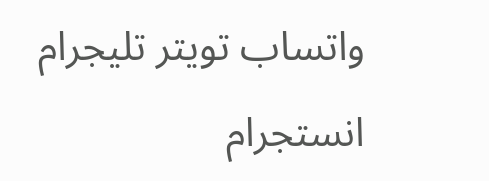واتساب تويتر تليجرام انستجرام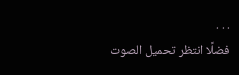. . .
فضلًا انتظر تحميل الصوت